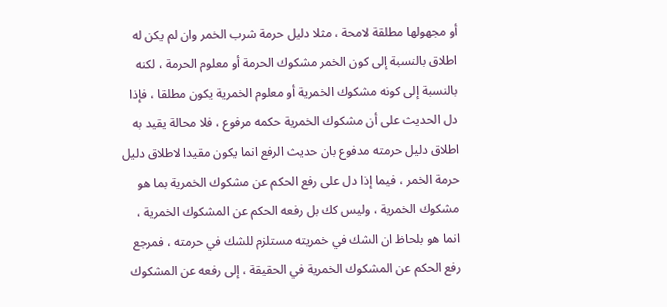أو مجهولها مطلقة لامحة ، مثلا دليل حرمة شرب الخمر وان لم يكن له اطلاق بالنسبة إلى كون الخمر مشكوك الحرمة أو معلوم الحرمة ، لكنه بالنسبة إلى كونه مشكوك الخمرية أو معلوم الخمرية يكون مطلقا ، فإذا دل الحديث على أن مشكوك الخمرية حكمه مرفوع ، فلا محالة يقيد به اطلاق دليل حرمته مدفوع بان حديث الرفع انما يكون مقيدا لاطلاق دليل حرمة الخمر ، فيما إذا دل على رفع الحكم عن مشكوك الخمرية بما هو مشكوك الخمرية ، وليس كك بل رفعه الحكم عن المشكوك الخمرية ، انما هو بلحاظ ان الشك في خمريته مستلزم للشك في حرمته ، فمرجع رفع الحكم عن المشكوك الخمرية في الحقيقة ، إلى رفعه عن المشكوك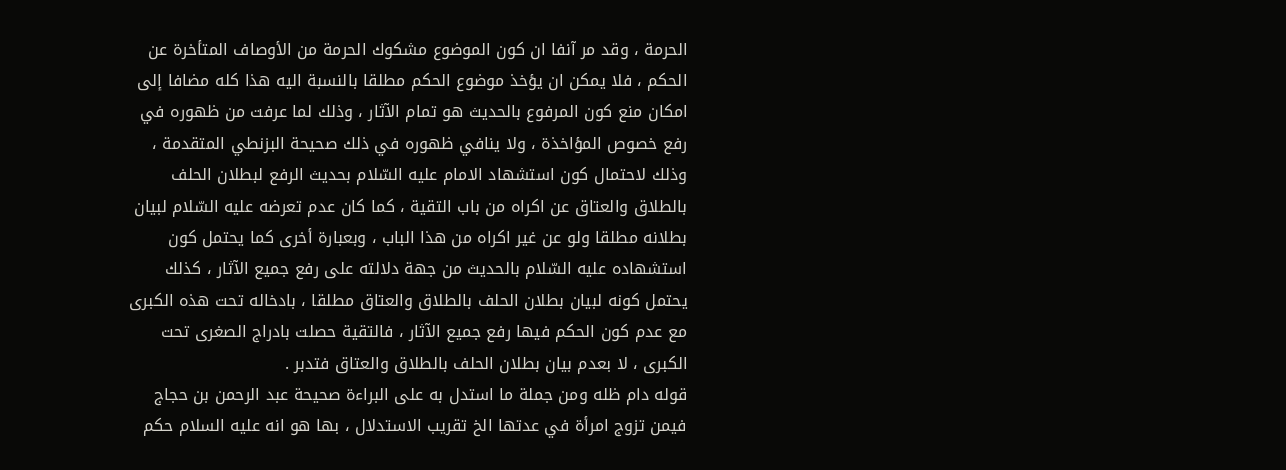الحرمة ، وقد مر آنفا ان كون الموضوع مشكوك الحرمة من الأوصاف المتأخرة عن الحكم ، فلا يمكن ان يؤخذ موضوع الحكم مطلقا بالنسبة اليه هذا كله مضافا إلى امكان منع كون المرفوع بالحديث هو تمام الآثار ، وذلك لما عرفت من ظهوره في رفع خصوص المؤاخذة ، ولا ينافي ظهوره في ذلك صحيحة البزنطي المتقدمة ، وذلك لاحتمال كون استشهاد الامام عليه السّلام بحديث الرفع لبطلان الحلف بالطلاق والعتاق عن اكراه من باب التقية ، كما كان عدم تعرضه عليه السّلام لبيان بطلانه مطلقا ولو عن غير اكراه من هذا الباب ، وبعبارة أخرى كما يحتمل كون استشهاده عليه السّلام بالحديث من جهة دلالته على رفع جميع الآثار ، كذلك يحتمل كونه لبيان بطلان الحلف بالطلاق والعتاق مطلقا ، بادخاله تحت هذه الكبرى مع عدم كون الحكم فيها رفع جميع الآثار ، فالتقية حصلت بادراج الصغرى تحت الكبرى ، لا بعدم بيان بطلان الحلف بالطلاق والعتاق فتدبر .
قوله دام ظله ومن جملة ما استدل به على البراءة صحيحة عبد الرحمن بن حجاج فيمن تزوج امرأة في عدتها الخ تقريب الاستدلال ، بها هو انه عليه السلام حكم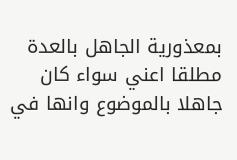بمعذورية الجاهل بالعدة مطلقا اعني سواء كان جاهلا بالموضوع وانها في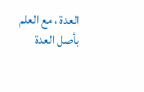العدة ، مع العلم بأصل العدة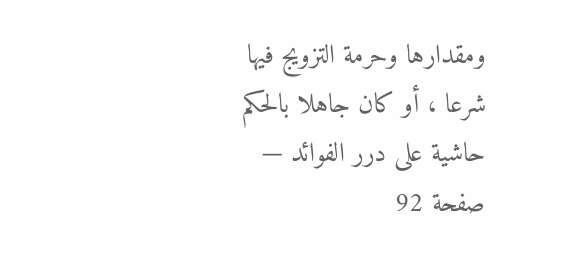ومقدارها وحرمة التزويج فيها شرعا ، أو كان جاهلا بالحكم
حاشية على درر الفوائد — صفحة 92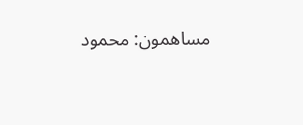مساهمون: محمود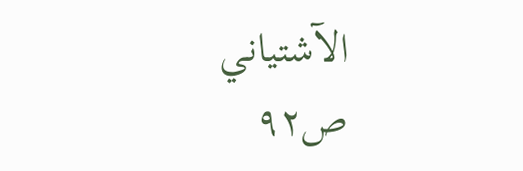الآشتياني
ص٩٢